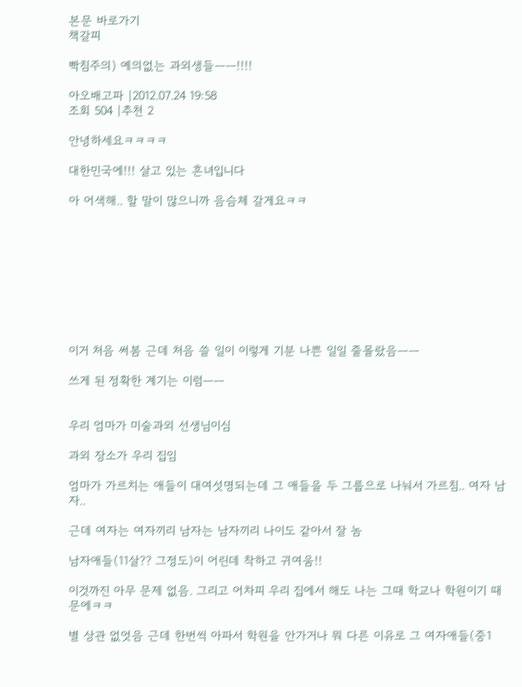본문 바로가기
책갈피

빡침주의) 예의없는 과외생들ㅡㅡ!!!!

아오배고파 |2012.07.24 19:58
조회 504 |추천 2

안녕하세요ㅋㅋㅋㅋ

대한민국에!!! 살고 있는 흔녀입니다

아 어색해.. 할 말이 많으니까 음슴체 갈게요ㅋㅋ









이거 처음 써봄 근데 처음 쓸 일이 이렇게 기분 나쁜 일일 줄몰랐음ㅡㅡ

쓰게 된 정확한 계기는 이럼ㅡㅡ


우리 엄마가 미술과외 선생님이심

과외 장소가 우리 집임

엄마가 가르치는 애들이 대여섯명되는데 그 애들을 두 그룹으로 나눠서 가르침.. 여자 남자..

근데 여자는 여자끼리 남자는 남자끼리 나이도 같아서 잘 놈

남자애들(11살?? 그정도)이 어린데 착하고 귀여움!!

이것까진 아무 문제 없음. 그리고 어차피 우리 집에서 해도 나는 그때 학교나 학원이기 때문에ㅋㅋ

별 상관 없엇음 근데 한번씩 아파서 학원을 안가거나 뭐 다른 이유로 그 여자애들(중1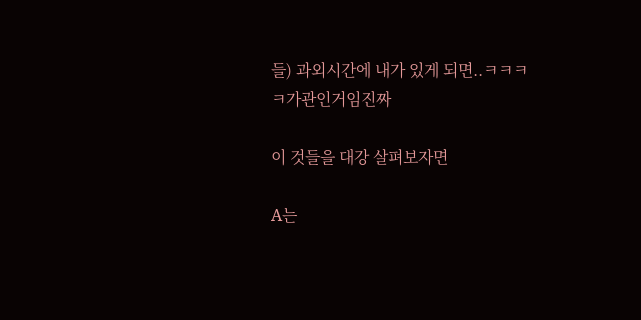들) 과외시간에 내가 있게 되면..ㅋㅋㅋㅋ가관인거임진짜

이 것들을 대강 살펴보자면

A는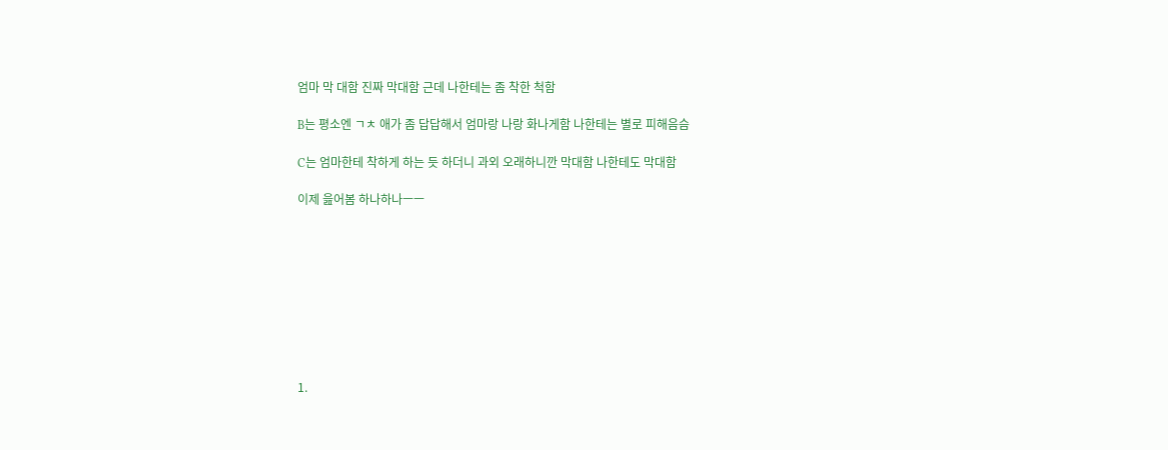엄마 막 대함 진짜 막대함 근데 나한테는 좀 착한 척함

B는 평소엔 ㄱㅊ 애가 좀 답답해서 엄마랑 나랑 화나게함 나한테는 별로 피해음슴

C는 엄마한테 착하게 하는 듯 하더니 과외 오래하니깐 막대함 나한테도 막대함

이제 읊어봄 하나하나ㅡㅡ









1.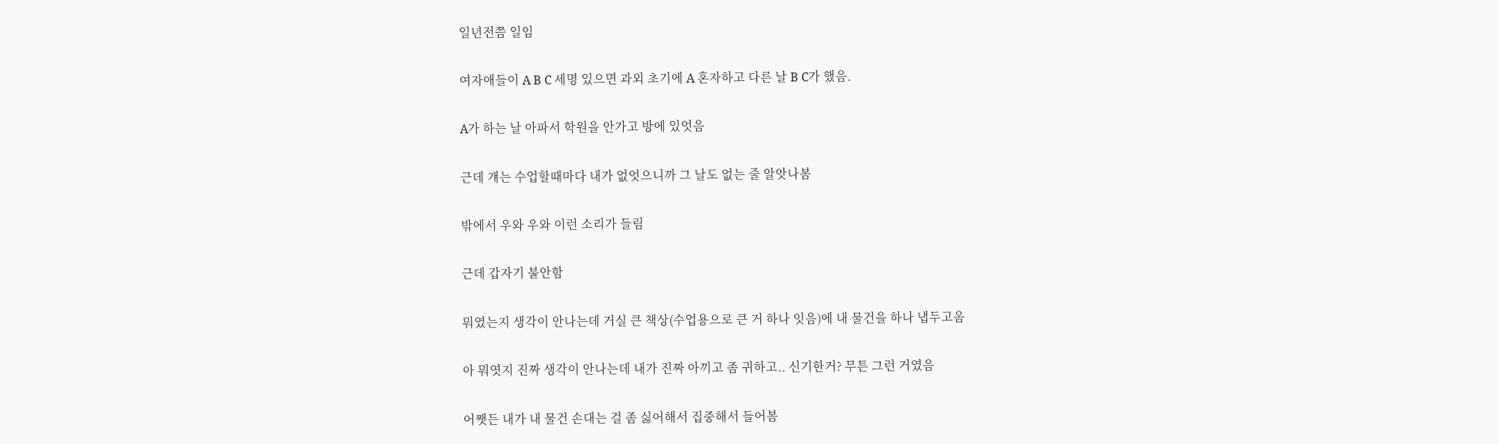일년전쯤 일임

여자애들이 A B C 세명 있으면 과외 초기에 A 혼자하고 다른 날 B C가 했음.

A가 하는 날 아파서 학원을 안가고 방에 있엇음

근데 걔는 수업할때마다 내가 없엇으니까 그 날도 없는 줄 알앗나봄

밖에서 우와 우와 이런 소리가 들림

근데 갑자기 불안함

뭐였는지 생각이 안나는데 거실 큰 책상(수업용으로 큰 거 하나 잇음)에 내 물건을 하나 냅두고옴

아 뭐엿지 진짜 생각이 안나는데 내가 진짜 아끼고 좀 귀하고.. 신기한거? 무튼 그런 거였음

어쨋든 내가 내 물건 손대는 걸 좀 싫어해서 집중해서 들어봄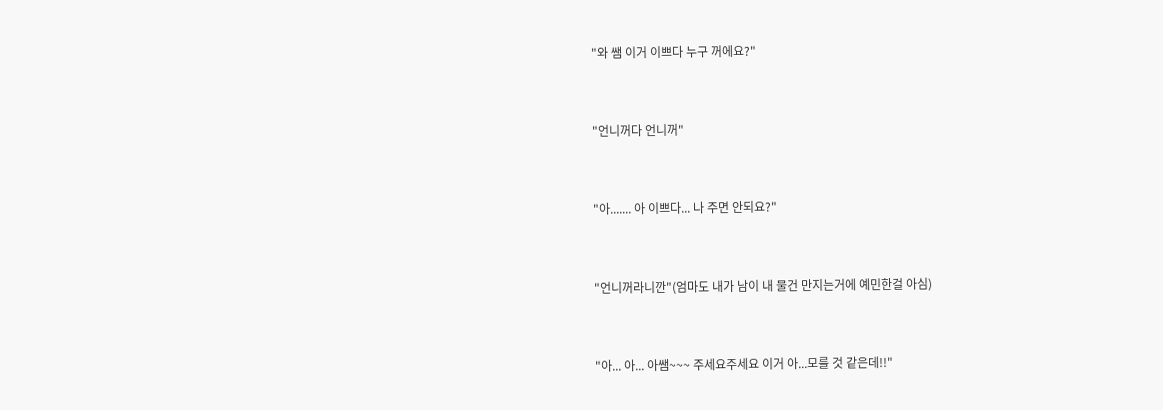"와 쌤 이거 이쁘다 누구 꺼에요?"



"언니꺼다 언니꺼"



"아....... 아 이쁘다... 나 주면 안되요?"



"언니꺼라니깐"(엄마도 내가 남이 내 물건 만지는거에 예민한걸 아심)



"아... 아... 아쌤~~~ 주세요주세요 이거 아...모를 것 같은데!!"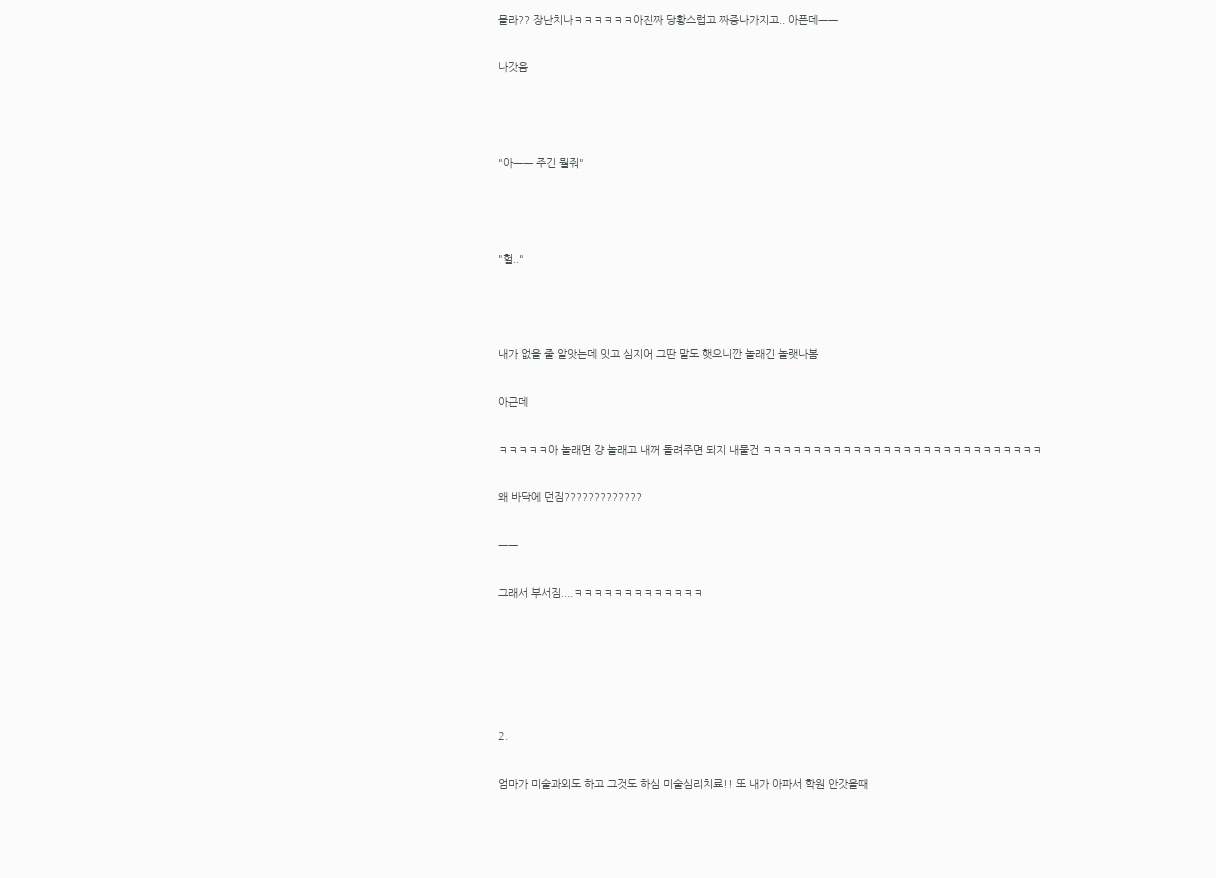몰라?? 장난치나ㅋㅋㅋㅋㅋㅋ아진짜 당황스럽고 짜증나가지고.. 아픈데ㅡㅡ

나갓음



"아ㅡㅡ 주긴 뭘줘"



"헐.."



내가 없을 줄 알앗는데 잇고 심지어 그딴 말도 햇으니깐 놀래긴 놀랫나봄

아근데

ㅋㅋㅋㅋㅋ아 놀래면 걍 놀래고 내꺼 돌려주면 되지 내물건 ㅋㅋㅋㅋㅋㅋㅋㅋㅋㅋㅋㅋㅋㅋㅋㅋㅋㅋㅋㅋㅋㅋㅋㅋㅋㅋㅋㅋ

왜 바닥에 던짐?????????????

ㅡㅡ

그래서 부서짐....ㅋㅋㅋㅋㅋㅋㅋㅋㅋㅋㅋㅋㅋ





2.

엄마가 미술과외도 하고 그것도 하심 미술심리치료!! 또 내가 아파서 학원 안갓을때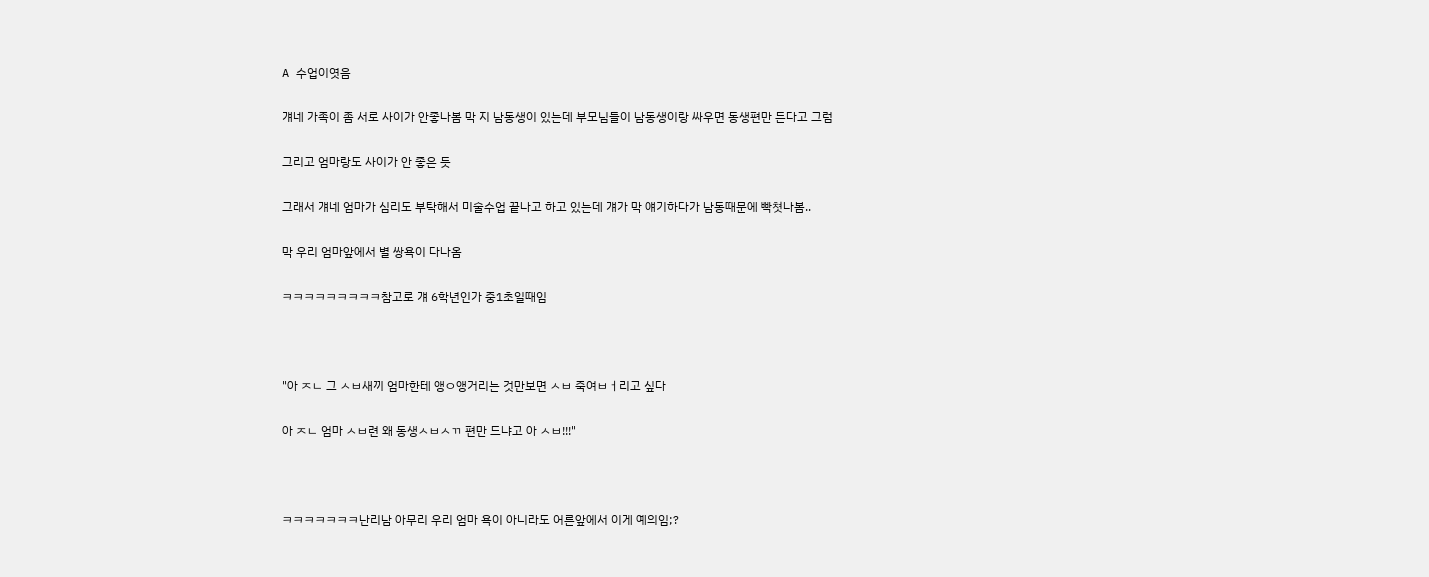A 수업이엿음

걔네 가족이 좀 서로 사이가 안좋나봄 막 지 남동생이 있는데 부모님들이 남동생이랑 싸우면 동생편만 든다고 그럼

그리고 엄마랑도 사이가 안 좋은 듯

그래서 걔네 엄마가 심리도 부탁해서 미술수업 끝나고 하고 있는데 걔가 막 얘기하다가 남동때문에 빡쳣나봄..

막 우리 엄마앞에서 별 쌍욕이 다나옴

ㅋㅋㅋㅋㅋㅋㅋㅋㅋ참고로 걔 6학년인가 중1초일때임



"아 ㅈㄴ 그 ㅅㅂ새끼 엄마한테 앵ㅇ앵거리는 것만보면 ㅅㅂ 죽여ㅂㅓ리고 싶다

아 ㅈㄴ 엄마 ㅅㅂ련 왜 동생ㅅㅂㅅㄲ 편만 드냐고 아 ㅅㅂ!!!"



ㅋㅋㅋㅋㅋㅋㅋ난리남 아무리 우리 엄마 욕이 아니라도 어른앞에서 이게 예의임;?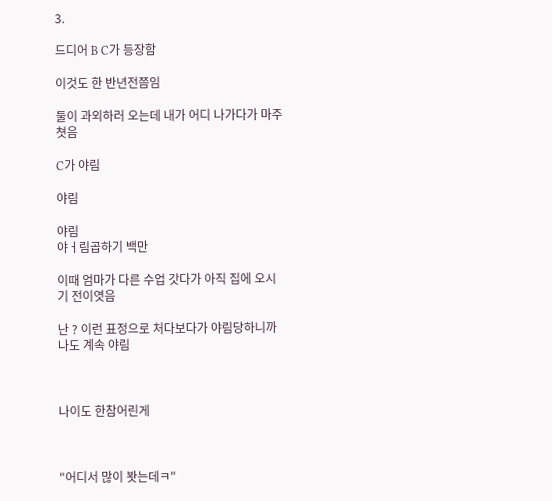3.

드디어 B C가 등장함

이것도 한 반년전쯤임

둘이 과외하러 오는데 내가 어디 나가다가 마주쳣음

C가 야림

야림

야림
야ㅓ림곱하기 백만

이때 엄마가 다른 수업 갓다가 아직 집에 오시기 전이엿음

난 ? 이런 표정으로 처다보다가 야림당하니까 나도 계속 야림



나이도 한참어린게



"어디서 많이 봣는데ㅋ"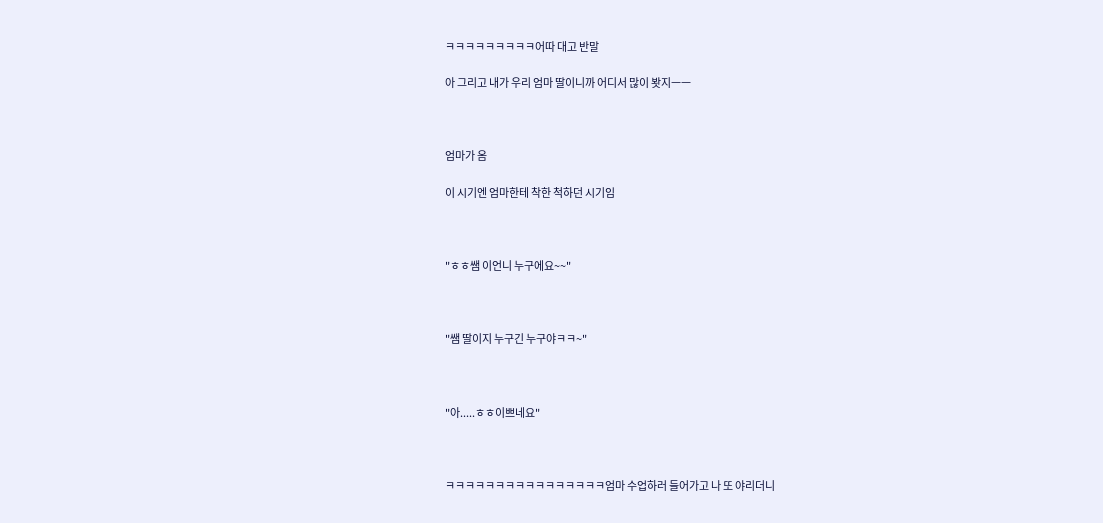ㅋㅋㅋㅋㅋㅋㅋㅋㅋ어따 대고 반말

아 그리고 내가 우리 엄마 딸이니까 어디서 많이 봣지ㅡㅡ



엄마가 옴

이 시기엔 엄마한테 착한 척하던 시기임



"ㅎㅎ쌤 이언니 누구에요~~"



"쌤 딸이지 누구긴 누구야ㅋㅋ~"



"아.....ㅎㅎ이쁘네요"



ㅋㅋㅋㅋㅋㅋㅋㅋㅋㅋㅋㅋㅋㅋㅋㅋ엄마 수업하러 들어가고 나 또 야리더니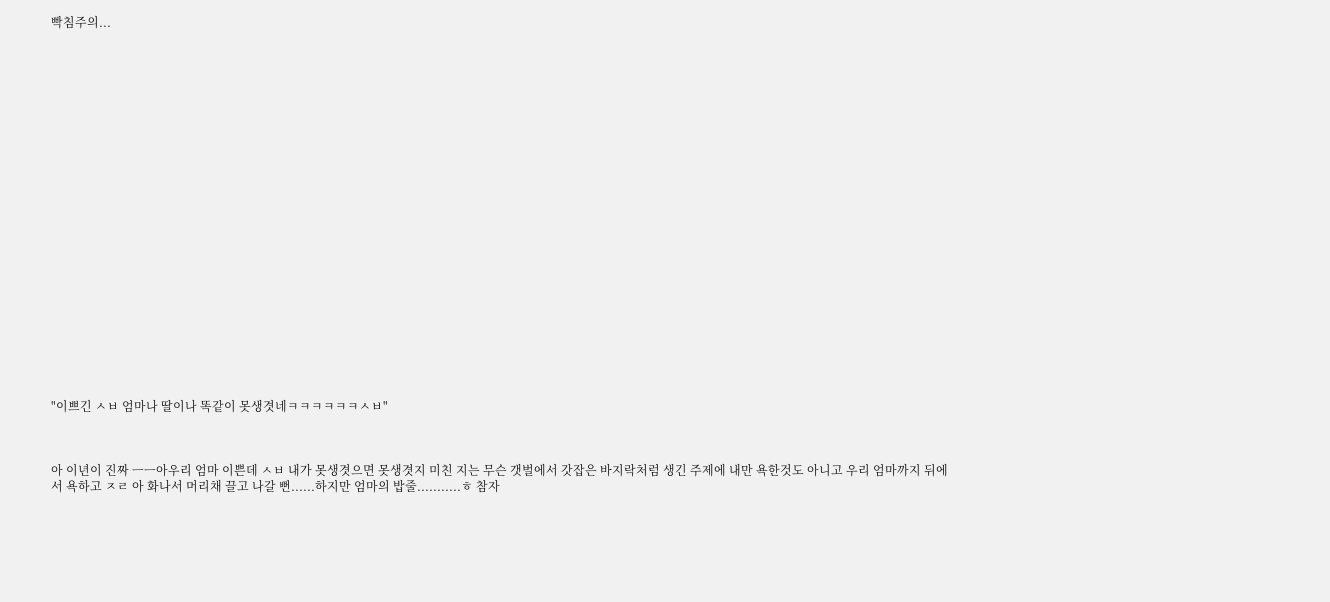빡침주의...























"이쁘긴 ㅅㅂ 엄마나 딸이나 똑같이 못생겻네ㅋㅋㅋㅋㅋㅋㅅㅂ"



아 이년이 진짜 ㅡㅡ아우리 엄마 이쁜데 ㅅㅂ 내가 못생겻으면 못생겻지 미친 지는 무슨 갯벌에서 갓잡은 바지락처럼 생긴 주제에 내만 욕한것도 아니고 우리 엄마까지 뒤에서 욕하고 ㅈㄹ 아 화나서 머리채 끌고 나갈 뻔......하지만 엄마의 밥줄...........ㅎ 참자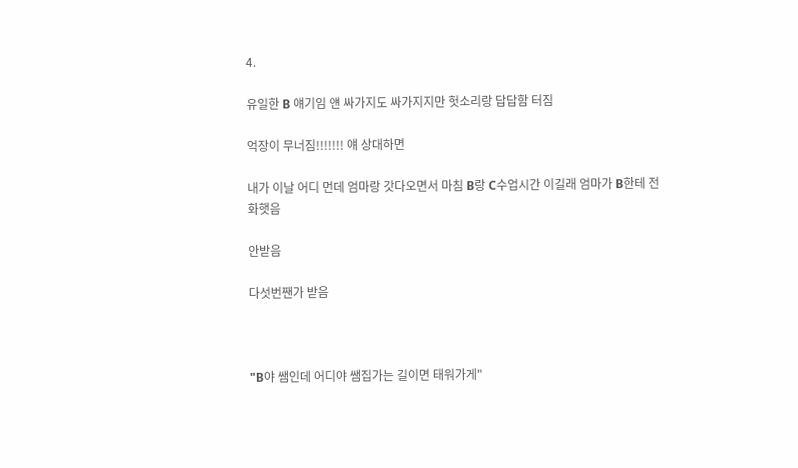4.

유일한 B 얘기임 얜 싸가지도 싸가지지만 헛소리랑 답답함 터짐

억장이 무너짐!!!!!!! 얘 상대하면

내가 이날 어디 먼데 엄마랑 갓다오면서 마침 B랑 C수업시간 이길래 엄마가 B한테 전화햇음

안받음

다섯번짼가 받음



"B야 쌤인데 어디야 쌤집가는 길이면 태워가게"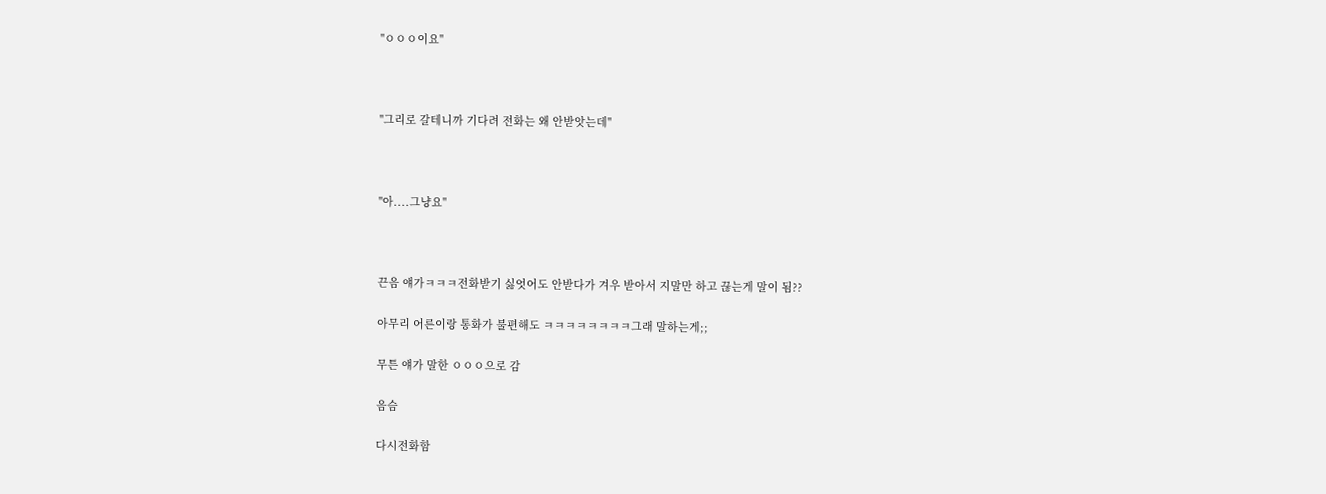"ㅇㅇㅇ이요"



"그리로 갈테니까 기다려 전화는 왜 안받앗는데"



"아....그냥요"



끈음 얘가ㅋㅋㅋ전화받기 싫엇어도 안받다가 겨우 받아서 지말만 하고 끊는게 말이 됨??

아무리 어른이랑 통화가 불편해도 ㅋㅋㅋㅋㅋㅋㅋㅋ그래 말하는게;;

무튼 얘가 말한 ㅇㅇㅇ으로 감

음슴

다시전화함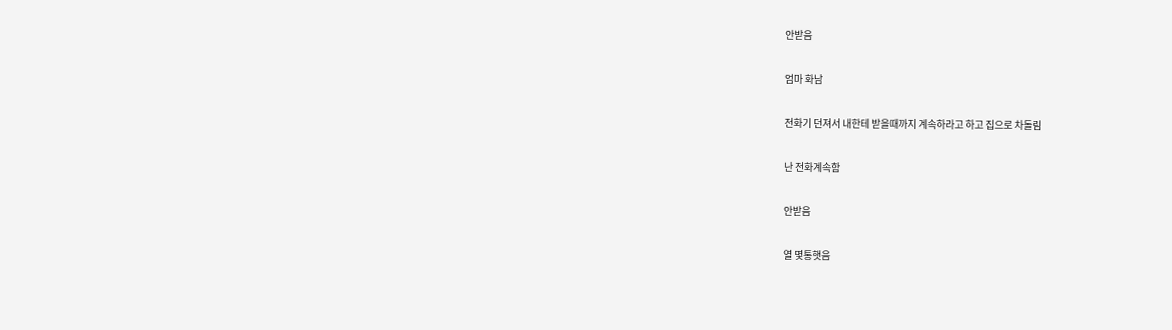안받음

엄마 화남

전화기 던져서 내한테 받을때까지 계속하라고 하고 집으로 차돌림

난 전화계속함

안받음

열 몇통햇음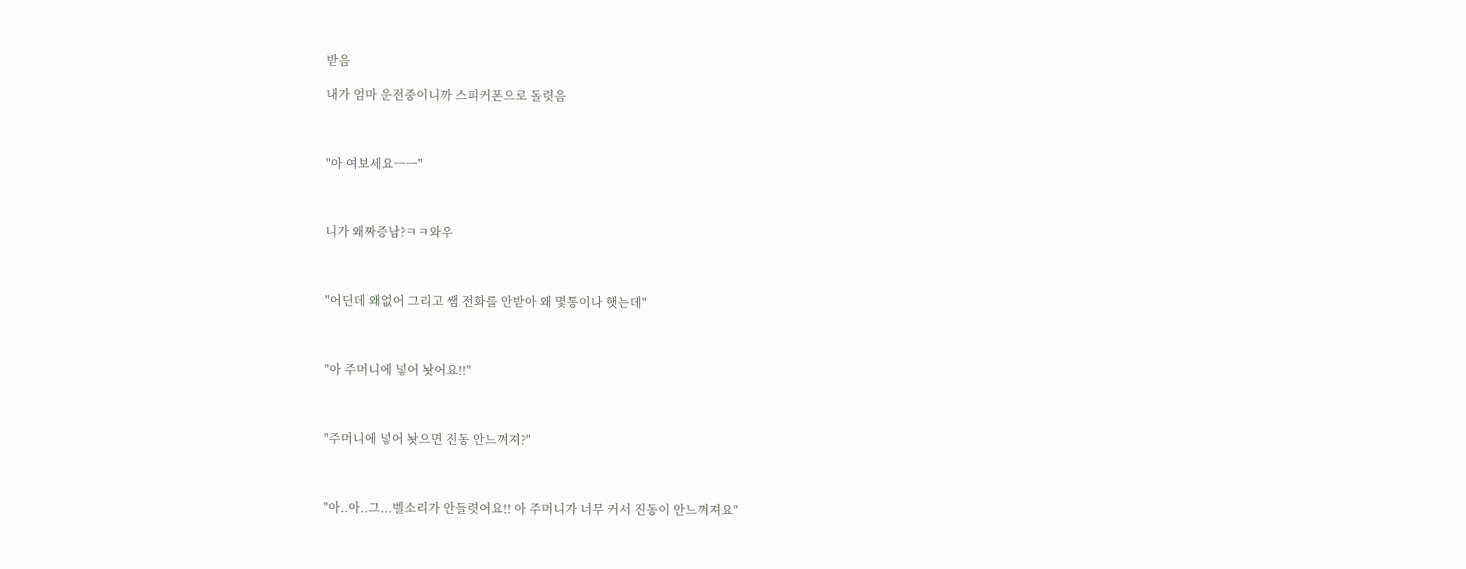받음

내가 엄마 운전중이니까 스피커폰으로 돌렷음



"아 여보세요ㅡㅡ"



니가 왜짜증남?ㅋㅋ와우



"어딘데 왜없어 그리고 쌤 전화를 안받아 왜 몇통이나 햇는데"



"아 주머니에 넣어 놧어요!!"



"주머니에 넣어 놧으면 진동 안느껴져?"



"아..아..그...벨소리가 안들렷어요!! 아 주머니가 너무 커서 진동이 안느껴져요"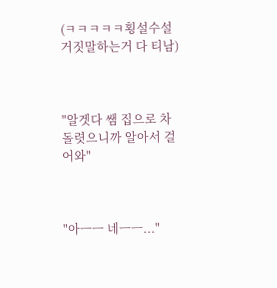(ㅋㅋㅋㅋㅋ횡설수설 거짓말하는거 다 티남)



"알겟다 쌤 집으로 차돌렷으니까 알아서 걸어와"



"아ㅡㅡ 네ㅡㅡ..."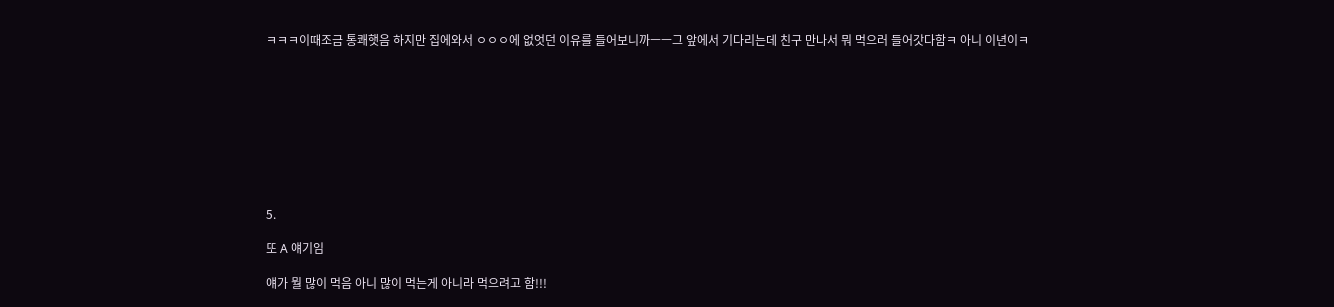ㅋㅋㅋ이때조금 통쾌햇음 하지만 집에와서 ㅇㅇㅇ에 없엇던 이유를 들어보니까ㅡㅡ그 앞에서 기다리는데 친구 만나서 뭐 먹으러 들어갓다함ㅋ 아니 이년이ㅋ









5.

또 A 얘기임

얘가 뭘 많이 먹음 아니 많이 먹는게 아니라 먹으려고 함!!!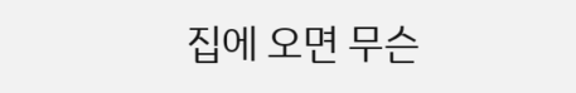집에 오면 무슨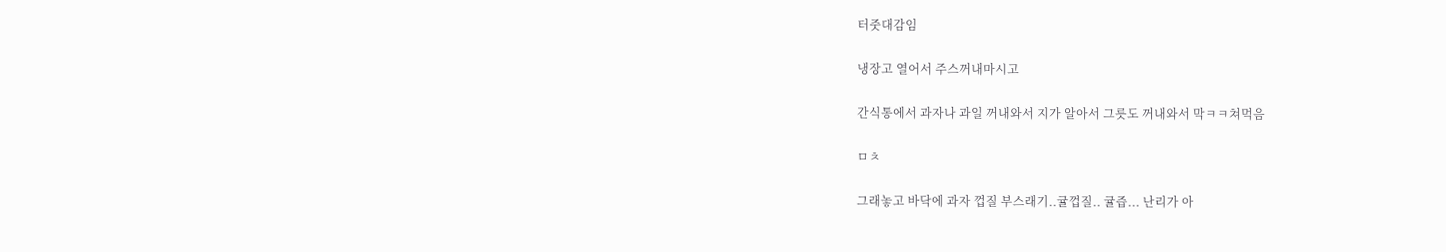터줏대감임

냉장고 열어서 주스꺼내마시고

간식통에서 과자나 과일 꺼내와서 지가 알아서 그릇도 꺼내와서 막ㅋㅋ쳐먹음

ㅁㅊ

그래놓고 바닥에 과자 껍질 부스래기..귤껍질.. 귤즙... 난리가 아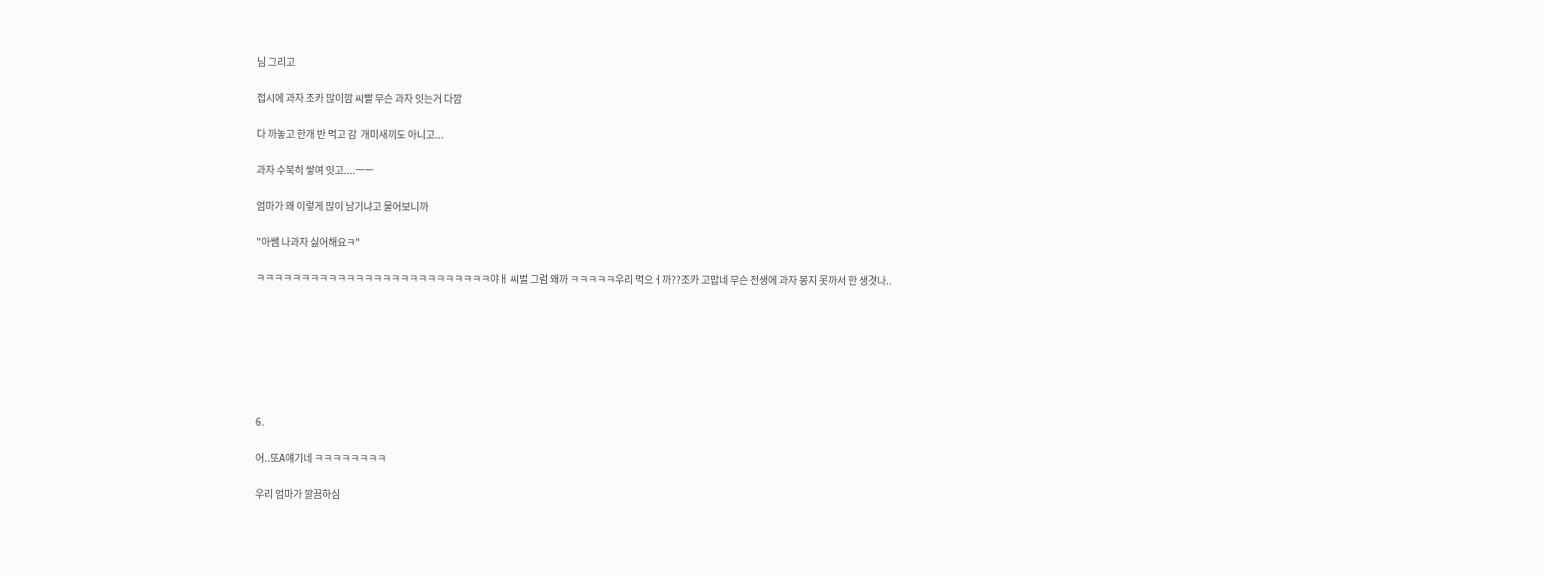님 그리고

접시에 과자 조카 많이깜 씨빨 무슨 과자 잇는거 다깜

다 까놓고 한개 반 먹고 감  개미새끼도 아니고...

과자 수북히 쌓여 잇고....ㅡㅡ

엄마가 왜 이렇게 많이 남기냐고 물어보니까

"아쌤 나과자 싫어해요ㅋ"

ㅋㅋㅋㅋㅋㅋㅋㅋㅋㅋㅋㅋㅋㅋㅋㅋㅋㅋㅋㅋㅋㅋㅋㅋㅋㅋ야ㅐ 씨벌 그럼 왜까 ㅋㅋㅋㅋㅋ우리 먹으ㅓ까??조카 고맙네 무슨 전생에 과자 봉지 못까서 한 생겻나..







6.

어..또A얘기네 ㅋㅋㅋㅋㅋㅋㅋㅋ

우리 엄마가 깔끔하심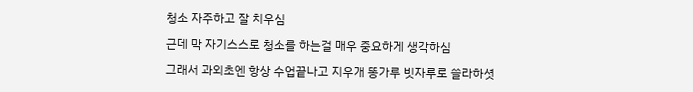청소 자주하고 잘 치우심

근데 막 자기스스로 청소를 하는걸 매우 중요하게 생각하심

그래서 과외초엔 항상 수업끝나고 지우개 똥가루 빗자루로 쓸라하셧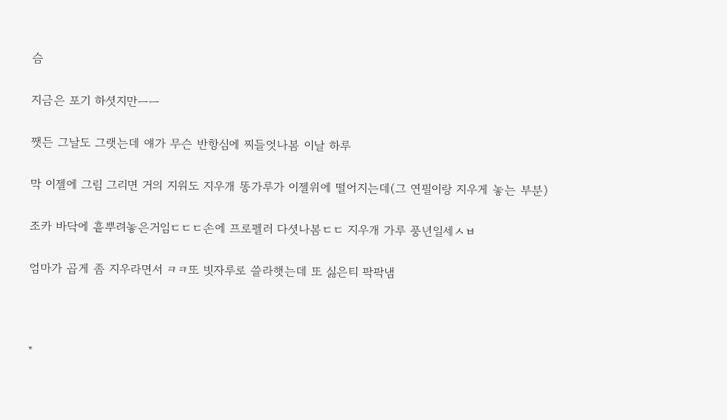슴

지금은 포기 하셧지만ㅡㅡ

쨋든 그날도 그랫는데 얘가 무슨 반항심에 찌들엇나봄 이날 하루

막 이젤에 그림 그리면 거의 지워도 지우개 똥가루가 이젤위에 떨어지는데(그 연필이랑 지우게 놓는 부분)

조카 바닥에 흩뿌려놓은거임ㄷㄷㄷ손에 프로펠러 다셧나봄ㄷㄷ 지우개 가루 풍년일세ㅅㅂ

엄마가 곱게 좀 지우라면서 ㅋㅋ또 빗자루로 쓸라햇는데 또 싫은티 팍팍냄



"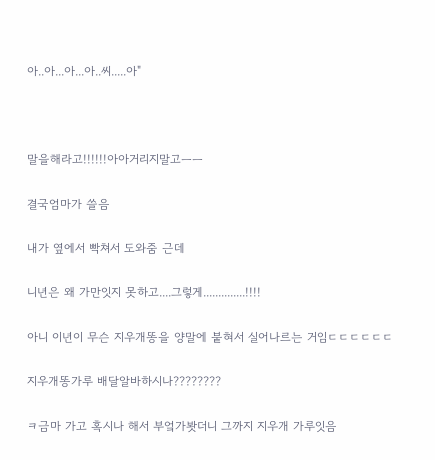아..아...아...아..씨.....아"



말을해라고!!!!!!아아거리지말고ㅡㅡ

결국엄마가 쓸음

내가 옆에서 빡쳐서 도와줌 근데

니년은 왜 가만잇지 못하고....그렇게..............!!!!

아니 이년이 무슨 지우개똥을 양말에 붙혀서 실어나르는 거임ㄷㄷㄷㄷㄷㄷ

지우개똥가루 배달알바하시나????????

ㅋ금마 가고 혹시나 해서 부엌가봣더니 그까지 지우개 가루잇음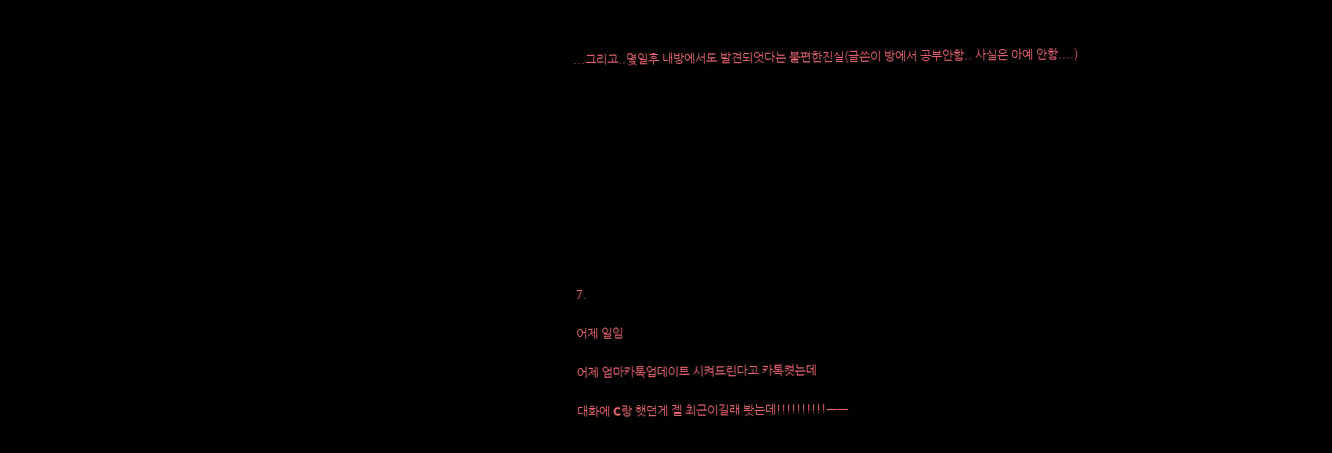...그리고..몇일후 내방에서도 발견되엇다는 불편한진실(글쓴이 방에서 공부안함.. 사실은 아예 안함....)











7.

어제 일임

어제 엄마카톡업데이트 시켜드린다고 카톡켯는데

대화에 C랑 햇던게 젤 최근이길래 봣는데!!!!!!!!!!ㅡㅡ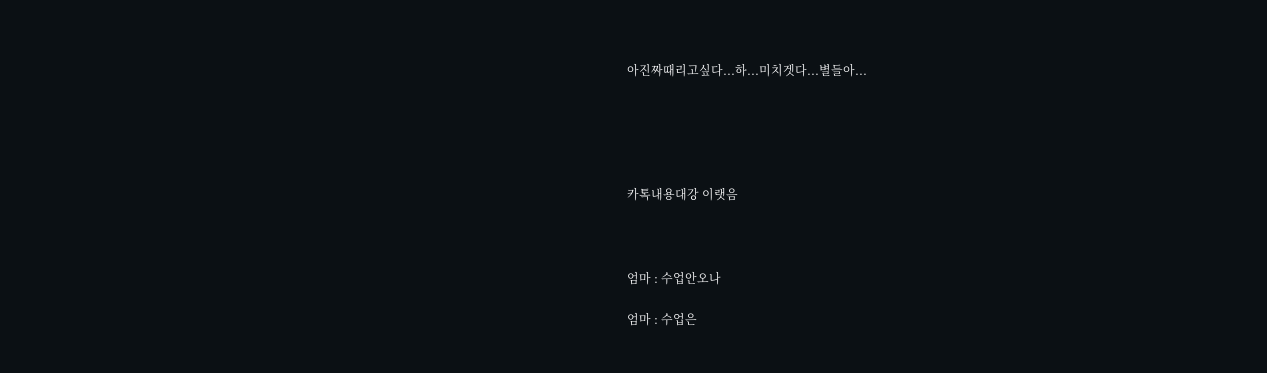아진짜때리고싶다...하...미치겟다...별들아...





카톡내용대강 이랫음



엄마 : 수업안오나

엄마 : 수업은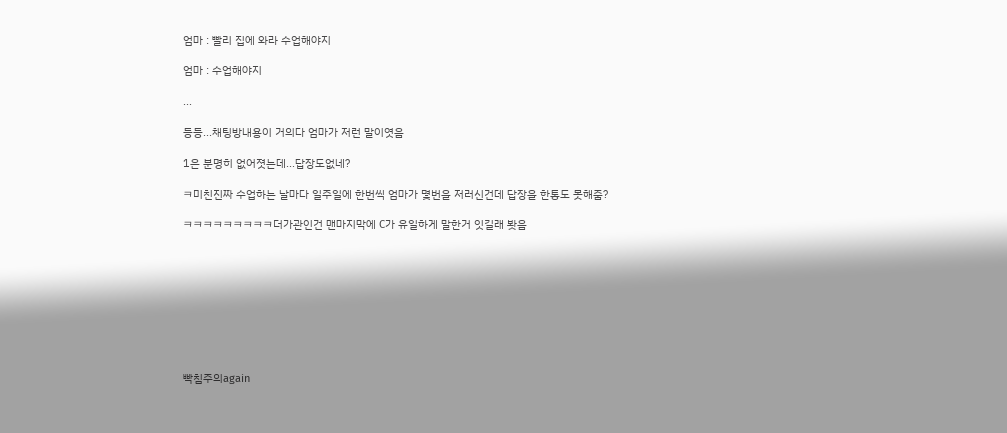엄마 : 빨리 집에 와라 수업해야지

엄마 : 수업해야지

...

등등...채팅방내용이 거의다 엄마가 저런 말이엿음

1은 분명히 없어졋는데...답장도없네?

ㅋ미친진짜 수업하는 날마다 일주일에 한번씩 엄마가 몇번을 저러신건데 답장을 한통도 못해줌?

ㅋㅋㅋㅋㅋㅋㅋㅋㅋ더가관인건 맨마지막에 C가 유일하게 말한거 잇길래 봣음









빡침주의again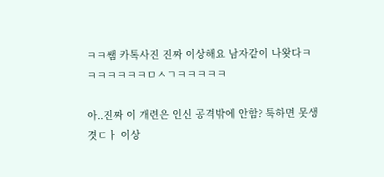ㅋㅋ쌤 카톡사진 진짜 이상해요 남자같이 나왓다ㅋㅋㅋㅋㅋㅋㅋㅁㅅㄱㅋㅋㅋㅋㅋ

아..진짜 이 개련은 인신 공격밖에 안함? 툭하면 못생겻ㄷㅏ 이상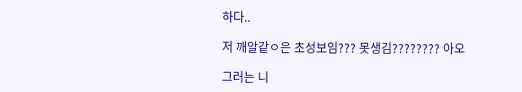하다..

저 깨알같ㅇ은 초성보임??? 못생김???????? 아오

그러는 니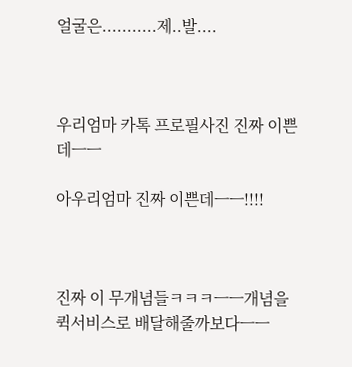얼굴은...........제..발....



우리엄마 카톡 프로필사진 진짜 이쁜데ㅡㅡ

아우리엄마 진짜 이쁜데ㅡㅡ!!!!



진짜 이 무개념들ㅋㅋㅋㅡㅡ개념을 퀵서비스로 배달해줄까보다ㅡㅡ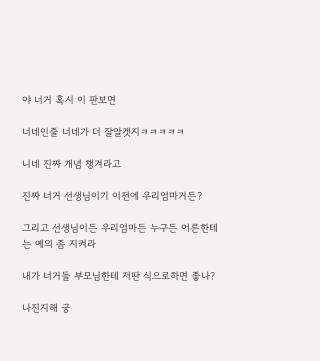야 너거 혹시 이 판보면

너네인줄 너네가 더 잘알겟지ㅋㅋㅋㅋㅋ

니네 진짜 개념 챙겨라고

진짜 너거 선생님이기 이전에 우리엄마거든?

그리고 선생님이든 우리엄마든 누구든 어른한테는 예의 좀 지켜라

내가 너거들 부모님한테 저딴 식으로하면 좋나?

나진지해 궁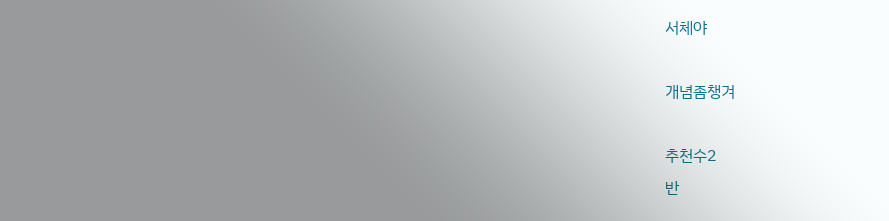서체야

개념좀챙겨

추천수2
반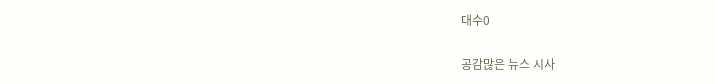대수0

공감많은 뉴스 시사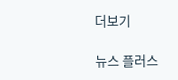더보기

뉴스 플러스